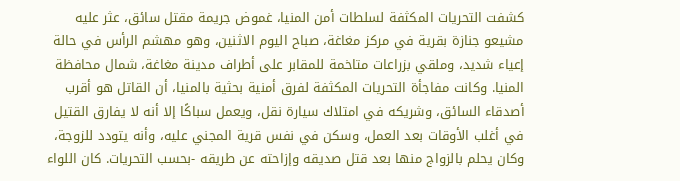كشفت التحريات المكثفة لسلطات أمن المنيا، غموض جريمة مقتل سائق، عثر عليه مشيعو جنازة بقرية في مركز مغاغة، صباح اليوم الاثنين، وهو مهشم الرأس في حالة إعياء شديد، وملقي بزراعات متاخمة للمقابر على أطراف مدينة مغاغة، شمال محافظة المنيا. وكانت مفاجأة التحريات المكثفة لفرق أمنية بحثية بالمنيا، أن القاتل هو أقرب أصدقاء السائق، وشريكه في امتلاك سيارة نقل، ويعمل سباكًا إلا أنه لا يفارق القتيل في أغلب الأوقات بعد العمل، وسكن في نفس قرية المجني عليه، وأنه يتودد للزوجة، وكان يحلم بالزواج منها بعد قتل صديقه وإزاحته عن طريقه -بحسب التحريات. كان اللواء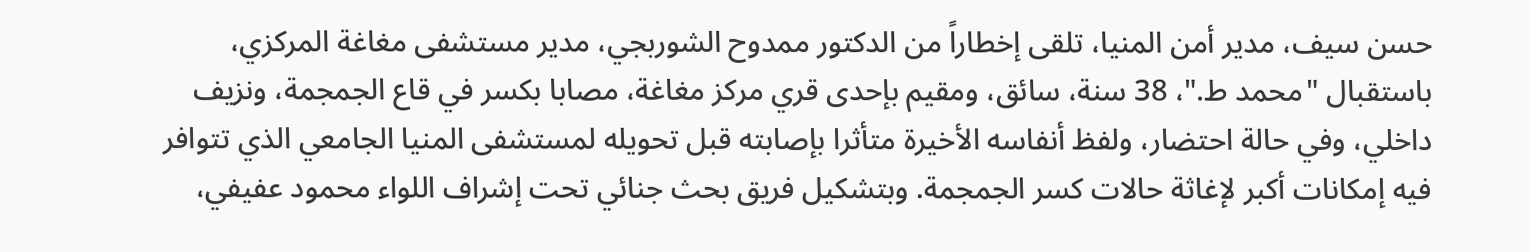حسن سيف، مدير أمن المنيا، تلقى إخطاراً من الدكتور ممدوح الشوربجي، مدير مستشفى مغاغة المركزي، باستقبال "محمد ط."، 38 سنة، سائق، ومقيم بإحدى قري مركز مغاغة، مصابا بكسر في قاع الجمجمة، ونزيف داخلي، وفي حالة احتضار، ولفظ أنفاسه الأخيرة متأثرا بإصابته قبل تحويله لمستشفى المنيا الجامعي الذي تتوافر فيه إمكانات أكبر لإغاثة حالات كسر الجمجمة. وبتشكيل فريق بحث جنائي تحت إشراف اللواء محمود عفيفي،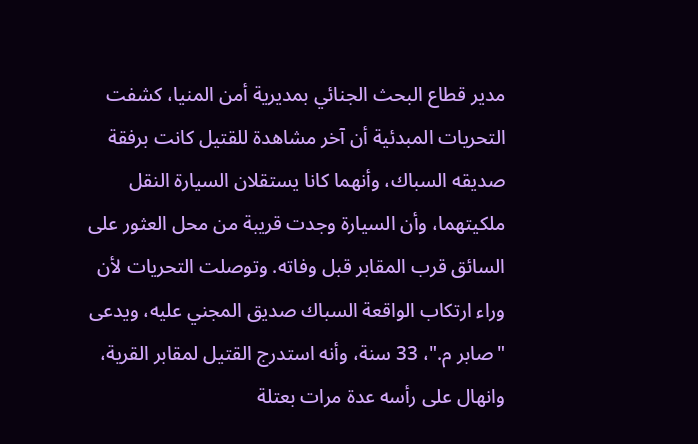مدير قطاع البحث الجنائي بمديرية أمن المنيا، كشفت التحريات المبدئية أن آخر مشاهدة للقتيل كانت برفقة صديقه السباك، وأنهما كانا يستقلان السيارة النقل ملكيتهما، وأن السيارة وجدت قريبة من محل العثور على السائق قرب المقابر قبل وفاته. وتوصلت التحريات لأن وراء ارتكاب الواقعة السباك صديق المجني عليه، ويدعى "صابر م."، 33 سنة، وأنه استدرج القتيل لمقابر القرية، وانهال على رأسه عدة مرات بعتلة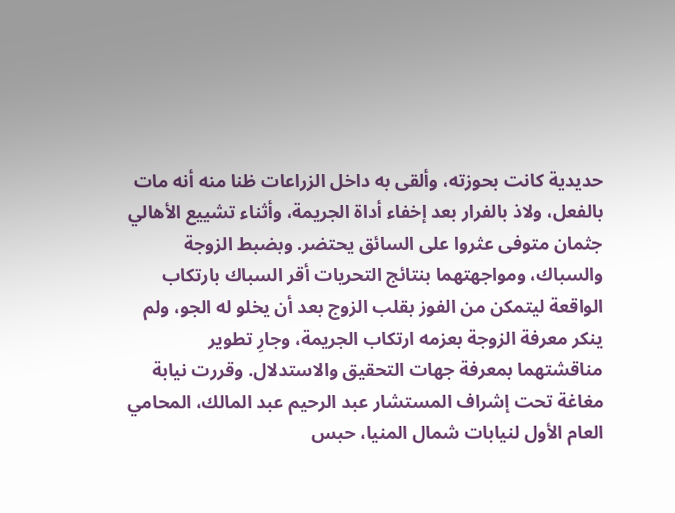حديدية كانت بحوزته، وألقى به داخل الزراعات ظنا منه أنه مات بالفعل، ولاذ بالفرار بعد إخفاء أداة الجريمة، وأثناء تشييع الأهالي جثمان متوفى عثروا على السائق يحتضر. وبضبط الزوجة والسباك، ومواجهتهما بنتائج التحريات أقر السباك بارتكاب الواقعة ليتمكن من الفوز بقلب الزوج بعد أن يخلو له الجو، ولم ينكر معرفة الزوجة بعزمه ارتكاب الجريمة، وجارِ تطوير مناقشتهما بمعرفة جهات التحقيق والاستدلال. وقررت نيابة مغاغة تحت إشراف المستشار عبد الرحيم عبد المالك، المحامي العام الأول لنيابات شمال المنيا، حبس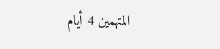المتهمين 4 أيام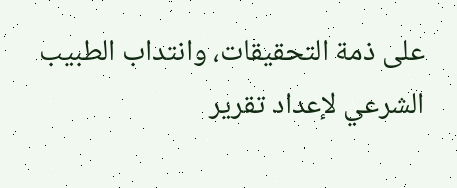على ذمة التحقيقات، وانتداب الطبيب الشرعي لإعداد تقرير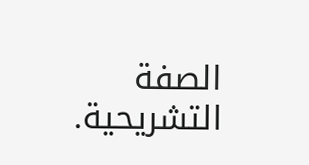الصفة التشريحية.